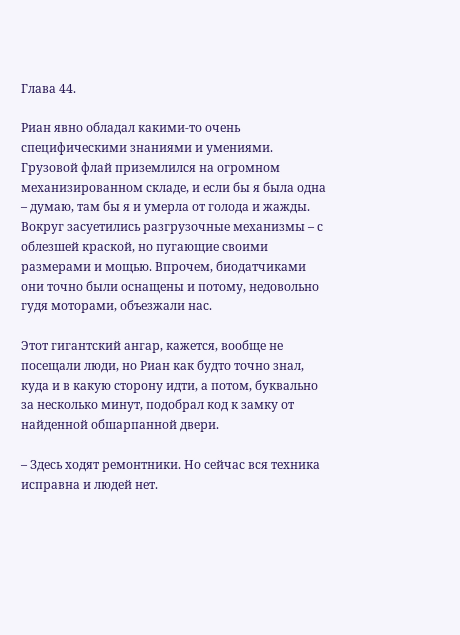Глава 44.

Риан явно обладал какими-то очень специфическими знаниями и умениями. Грузовой флай приземлился на огромном механизированном складе, и если бы я была одна – думаю, там бы я и умерла от голода и жажды. Вокруг засуетились разгрузочные механизмы – с облезшей краской, но пугающие своими размерами и мощью. Впрочем, биодатчиками они точно были оснащены и потому, недовольно гудя моторами, объезжали нас.

Этот гигантский ангар, кажется, вообще не посещали люди, но Риан как будто точно знал, куда и в какую сторону идти, а потом, буквально за несколько минут, подобрал код к замку от найденной обшарпанной двери.

– Здесь ходят ремонтники. Но сейчас вся техника исправна и людей нет.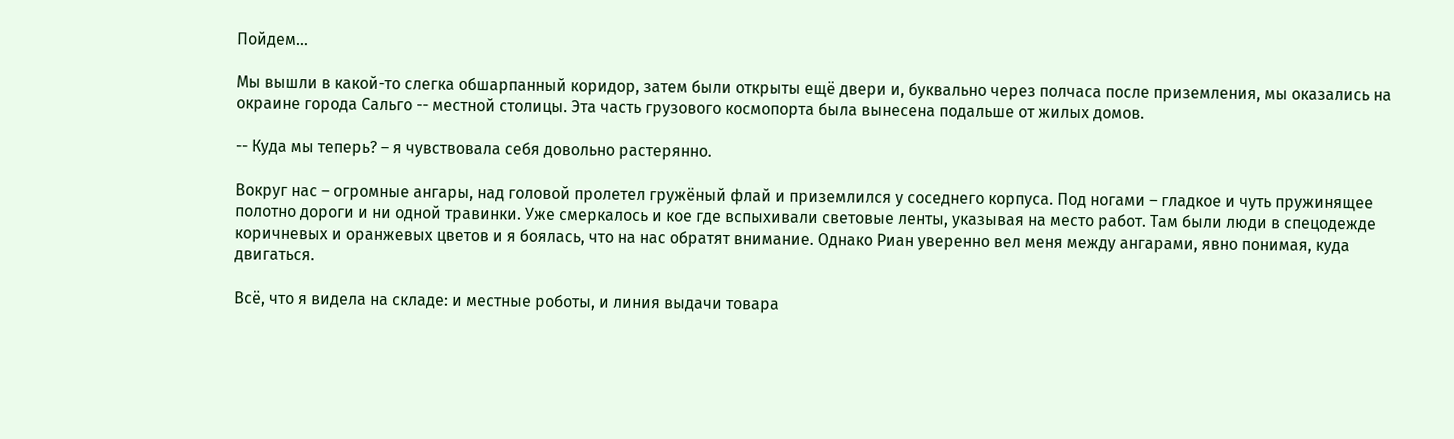Пойдем…

Мы вышли в какой-то слегка обшарпанный коридор, затем были открыты ещё двери и, буквально через полчаса после приземления, мы оказались на окраине города Сальго -- местной столицы. Эта часть грузового космопорта была вынесена подальше от жилых домов.

-- Куда мы теперь? – я чувствовала себя довольно растерянно.

Вокруг нас – огромные ангары, над головой пролетел гружёный флай и приземлился у соседнего корпуса. Под ногами – гладкое и чуть пружинящее полотно дороги и ни одной травинки. Уже смеркалось и кое где вспыхивали световые ленты, указывая на место работ. Там были люди в спецодежде коричневых и оранжевых цветов и я боялась, что на нас обратят внимание. Однако Риан уверенно вел меня между ангарами, явно понимая, куда двигаться.

Всё, что я видела на складе: и местные роботы, и линия выдачи товара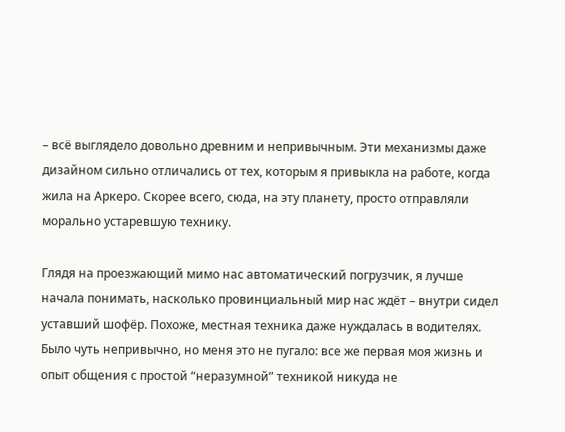– всё выглядело довольно древним и непривычным. Эти механизмы даже дизайном сильно отличались от тех, которым я привыкла на работе, когда жила на Аркеро. Скорее всего, сюда, на эту планету, просто отправляли морально устаревшую технику.

Глядя на проезжающий мимо нас автоматический погрузчик, я лучше начала понимать, насколько провинциальный мир нас ждёт – внутри сидел уставший шофёр. Похоже, местная техника даже нуждалась в водителях. Было чуть непривычно, но меня это не пугало: все же первая моя жизнь и опыт общения с простой “неразумной” техникой никуда не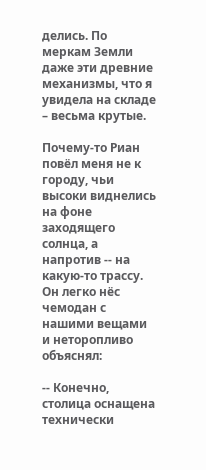делись. По меркам Земли даже эти древние механизмы, что я увидела на складе – весьма крутые.

Почему-то Риан повёл меня не к городу, чьи высоки виднелись на фоне заходящего солнца, а напротив -- на какую-то трассу. Он легко нёс чемодан с нашими вещами и неторопливо объяснял:

-- Конечно, столица оснащена технически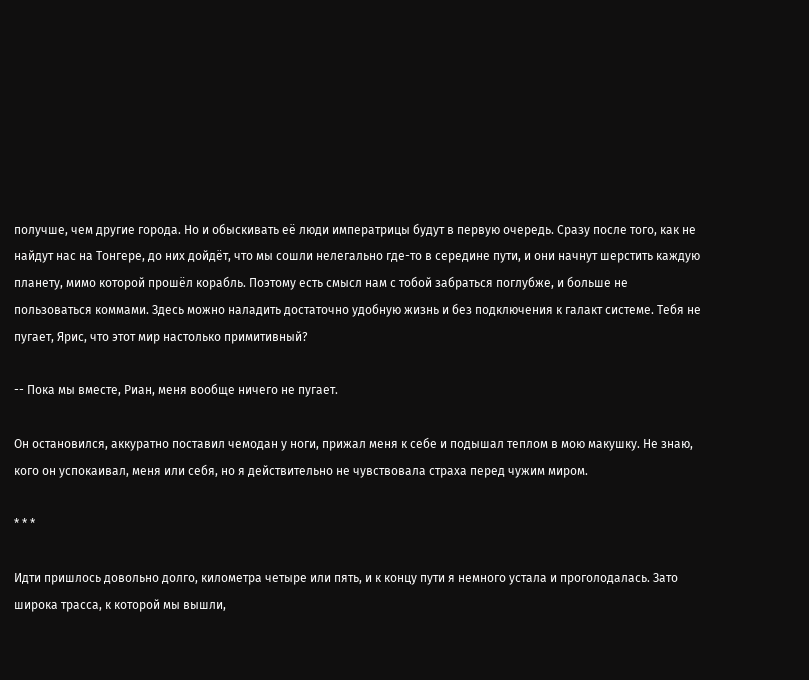получше, чем другие города. Но и обыскивать её люди императрицы будут в первую очередь. Сразу после того, как не найдут нас на Тонгере, до них дойдёт, что мы сошли нелегально где-то в середине пути, и они начнут шерстить каждую планету, мимо которой прошёл корабль. Поэтому есть смысл нам с тобой забраться поглубже, и больше не пользоваться коммами. Здесь можно наладить достаточно удобную жизнь и без подключения к галакт системе. Тебя не пугает, Ярис, что этот мир настолько примитивный?

-- Пока мы вместе, Риан, меня вообще ничего не пугает.

Он остановился, аккуратно поставил чемодан у ноги, прижал меня к себе и подышал теплом в мою макушку. Не знаю, кого он успокаивал, меня или себя, но я действительно не чувствовала страха перед чужим миром.

* * *

Идти пришлось довольно долго, километра четыре или пять, и к концу пути я немного устала и проголодалась. Зато широка трасса, к которой мы вышли,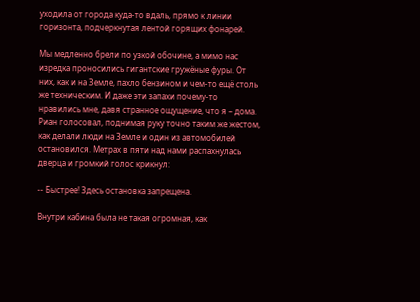уходила от города куда-то вдаль, прямо к линии горизонта, подчеркнутая лентой горящих фонарей.

Мы медленно брели по узкой обочине, а мимо нас изредка проносились гигантские гружёные фуры. От них, как и на Земле, пахло бензином и чем-то ещё столь же техническим. И даже эти запахи почему-то нравились мне, давя странное ощущение, что я – дома. Риан голосовал, поднимая руку точно таким же жестом, как делали люди на Земле и один из автомобилей остановился. Метрах в пяти над нами распахнулась дверца и громкий голос крикнул:

-- Быстрее! Здесь остановка запрещена.

Внутри кабина была не такая огромная, как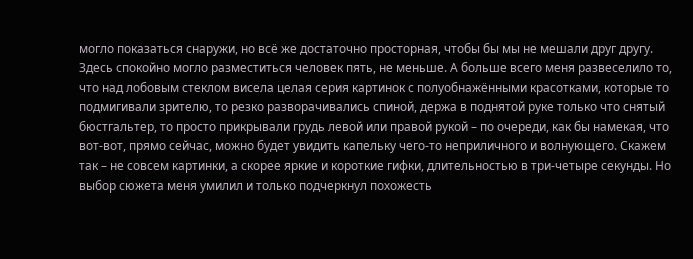могло показаться снаружи, но всё же достаточно просторная, чтобы бы мы не мешали друг другу. Здесь спокойно могло разместиться человек пять, не меньше. А больше всего меня развеселило то, что над лобовым стеклом висела целая серия картинок с полуобнажёнными красотками, которые то подмигивали зрителю, то резко разворачивались спиной, держа в поднятой руке только что снятый бюстгальтер, то просто прикрывали грудь левой или правой рукой – по очереди, как бы намекая, что вот-вот, прямо сейчас, можно будет увидить капельку чего-то неприличного и волнующего. Скажем так – не совсем картинки, а скорее яркие и короткие гифки, длительностью в три-четыре секунды. Но выбор сюжета меня умилил и только подчеркнул похожесть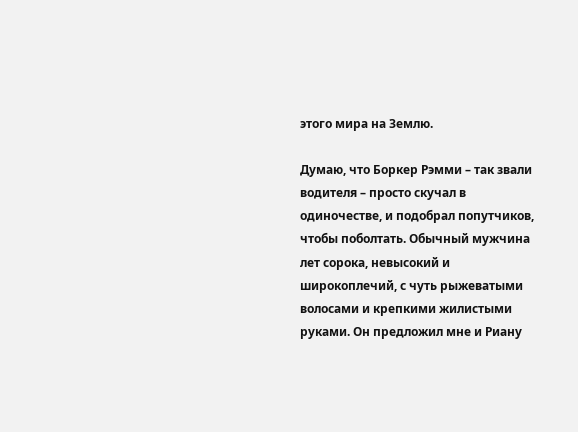этого мира на Землю.

Думаю, что Боркер Рэмми – так звали водителя – просто скучал в одиночестве, и подобрал попутчиков, чтобы поболтать. Обычный мужчина лет сорока, невысокий и широкоплечий, с чуть рыжеватыми волосами и крепкими жилистыми руками. Он предложил мне и Риану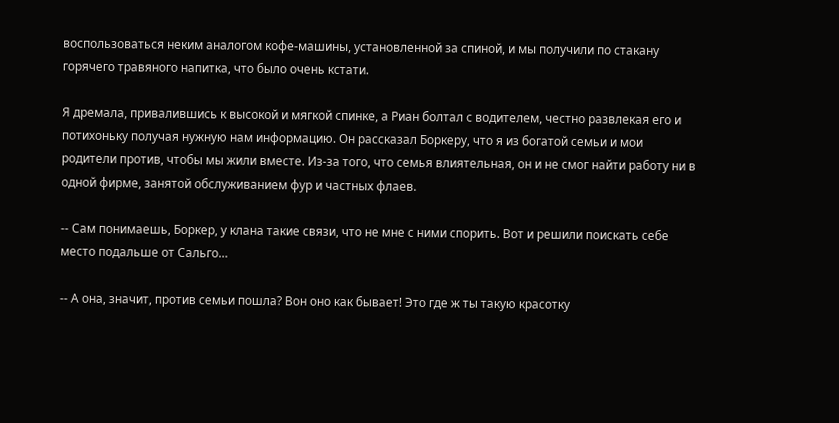воспользоваться неким аналогом кофе-машины, установленной за спиной, и мы получили по стакану горячего травяного напитка, что было очень кстати.

Я дремала, привалившись к высокой и мягкой спинке, а Риан болтал с водителем, честно развлекая его и потихоньку получая нужную нам информацию. Он рассказал Боркеру, что я из богатой семьи и мои родители против, чтобы мы жили вместе. Из-за того, что семья влиятельная, он и не смог найти работу ни в одной фирме, занятой обслуживанием фур и частных флаев.

-- Сам понимаешь, Боркер, у клана такие связи, что не мне с ними спорить. Вот и решили поискать себе место подальше от Сальго…

-- А она, значит, против семьи пошла? Вон оно как бывает! Это где ж ты такую красотку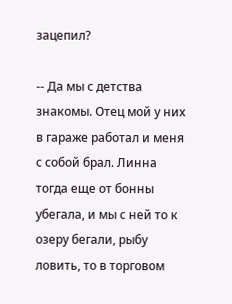зацепил?

-- Да мы с детства знакомы. Отец мой у них в гараже работал и меня с собой брал. Линна тогда еще от бонны убегала, и мы с ней то к озеру бегали, рыбу ловить, то в торговом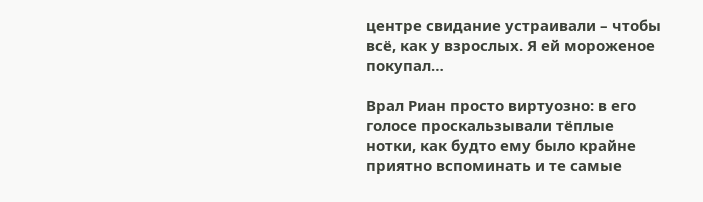центре свидание устраивали – чтобы всё, как у взрослых. Я ей мороженое покупал…

Врал Риан просто виртуозно: в его голосе проскальзывали тёплые нотки, как будто ему было крайне приятно вспоминать и те самые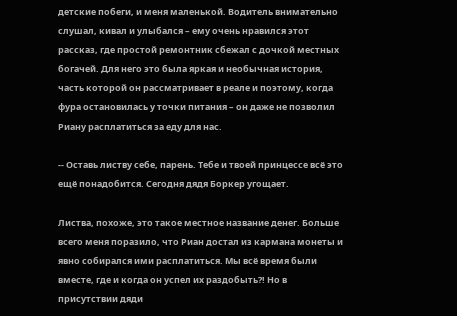детские побеги, и меня маленькой. Водитель внимательно слушал, кивал и улыбался – ему очень нравился этот рассказ, где простой ремонтник сбежал с дочкой местных богачей. Для него это была яркая и необычная история, часть которой он рассматривает в реале и поэтому, когда фура остановилась у точки питания – он даже не позволил Риану расплатиться за еду для нас.

-- Оставь листву себе, парень. Тебе и твоей принцессе всё это ещё понадобится. Сегодня дядя Боркер угощает.

Листва, похоже, это такое местное название денег. Больше всего меня поразило, что Риан достал из кармана монеты и явно собирался ими расплатиться. Мы всё время были вместе, где и когда он успел их раздобыть?! Но в присутствии дяди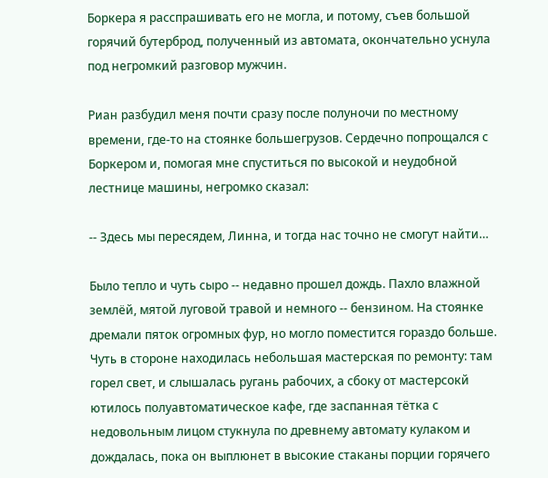Боркера я расспрашивать его не могла, и потому, съев большой горячий бутерброд, полученный из автомата, окончательно уснула под негромкий разговор мужчин.

Риан разбудил меня почти сразу после полуночи по местному времени, где-то на стоянке большегрузов. Сердечно попрощался с Боркером и, помогая мне спуститься по высокой и неудобной лестнице машины, негромко сказал:

-- Здесь мы пересядем, Линна, и тогда нас точно не смогут найти…

Было тепло и чуть сыро -- недавно прошел дождь. Пахло влажной землёй, мятой луговой травой и немного -- бензином. На стоянке дремали пяток огромных фур, но могло поместится гораздо больше. Чуть в стороне находилась небольшая мастерская по ремонту: там горел свет, и слышалась ругань рабочих, а сбоку от мастерсокй ютилось полуавтоматическое кафе, где заспанная тётка с недовольным лицом стукнула по древнему автомату кулаком и дождалась, пока он выплюнет в высокие стаканы порции горячего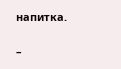напитка.

–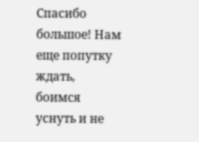Спасибо большое! Нам еще попутку ждать, боимся уснуть и не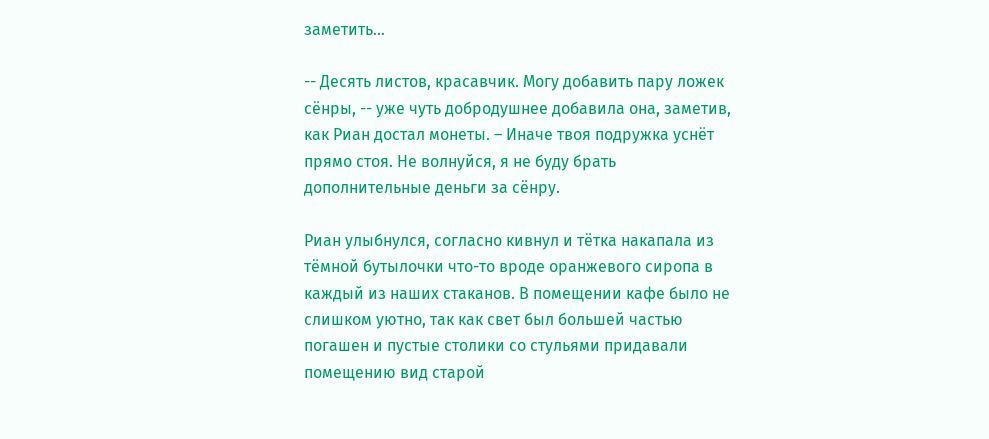заметить…

-- Десять листов, красавчик. Могу добавить пару ложек сёнры, -- уже чуть добродушнее добавила она, заметив, как Риан достал монеты. – Иначе твоя подружка уснёт прямо стоя. Не волнуйся, я не буду брать дополнительные деньги за сёнру.

Риан улыбнулся, согласно кивнул и тётка накапала из тёмной бутылочки что-то вроде оранжевого сиропа в каждый из наших стаканов. В помещении кафе было не слишком уютно, так как свет был большей частью погашен и пустые столики со стульями придавали помещению вид старой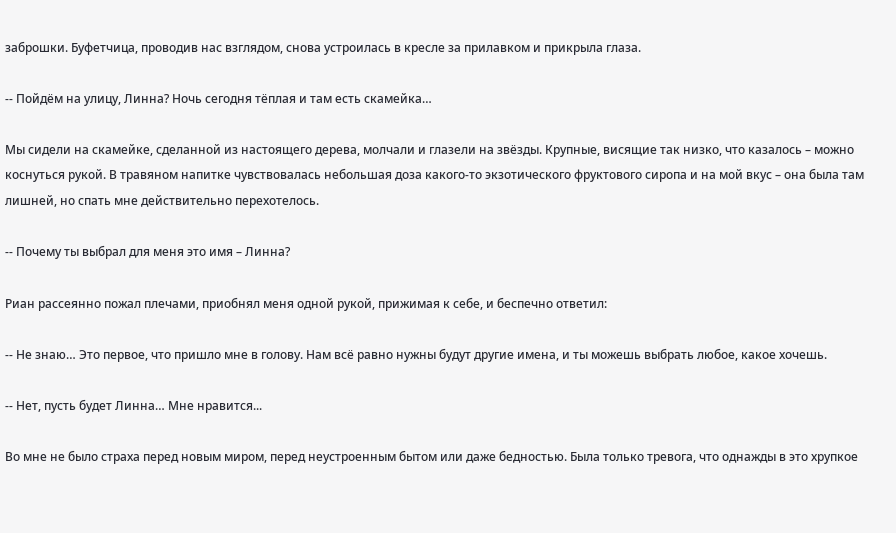заброшки. Буфетчица, проводив нас взглядом, снова устроилась в кресле за прилавком и прикрыла глаза.

-- Пойдём на улицу, Линна? Ночь сегодня тёплая и там есть скамейка…

Мы сидели на скамейке, сделанной из настоящего дерева, молчали и глазели на звёзды. Крупные, висящие так низко, что казалось – можно коснуться рукой. В травяном напитке чувствовалась небольшая доза какого-то экзотического фруктового сиропа и на мой вкус – она была там лишней, но спать мне действительно перехотелось.

-- Почему ты выбрал для меня это имя – Линна?

Риан рассеянно пожал плечами, приобнял меня одной рукой, прижимая к себе, и беспечно ответил:

-- Не знаю… Это первое, что пришло мне в голову. Нам всё равно нужны будут другие имена, и ты можешь выбрать любое, какое хочешь.

-- Нет, пусть будет Линна… Мне нравится...

Во мне не было страха перед новым миром, перед неустроенным бытом или даже бедностью. Была только тревога, что однажды в это хрупкое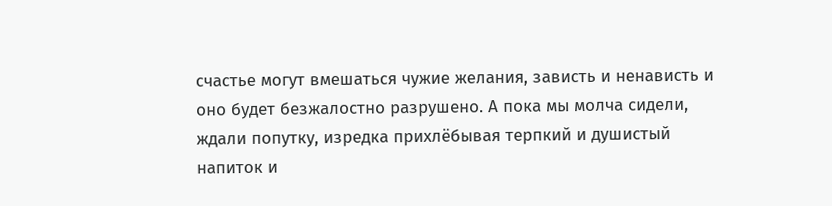счастье могут вмешаться чужие желания, зависть и ненависть и оно будет безжалостно разрушено. А пока мы молча сидели, ждали попутку, изредка прихлёбывая терпкий и душистый напиток и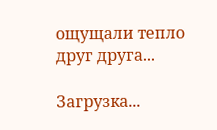ощущали тепло друг друга...

Загрузка...